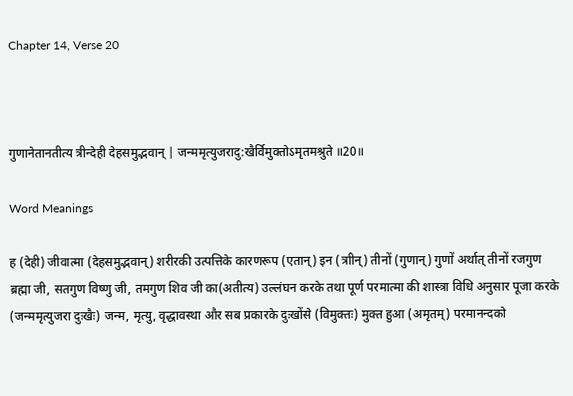Chapter 14, Verse 20



गुणानेतानतीत्य त्रीन्देही देहसमुद्भवान् | जन्ममृत्युजरादु:खैर्विमुक्तोऽमृतमश्रुते ॥20॥

Word Meanings

ह (देही) जीवात्मा (देहसमुद्भवान्) शरीरकी उत्पत्तिके कारणरूप (एतान्) इन (त्राीन्) तीनों (गुणान्) गुणों अर्थात् तीनों रजगुण ब्रह्मा जी, सतगुण विष्णु जी, तमगुण शिव जी का(अतीत्य) उल्लंघन करके तथा पूर्ण परमात्मा की शास्त्रा विधि अनुसार पूजा करके (जन्ममृत्युजरा दुःखैः) जन्म, मृत्यु, वृद्धावस्था और सब प्रकारके दुःखोंसे (विमुक्तः) मुक्त हुआ (अमृतम्) परमानन्दको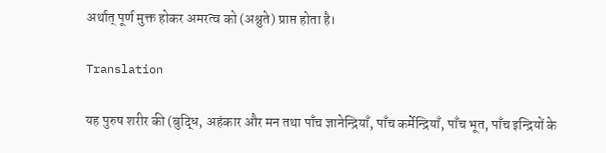अर्थात् पूर्ण मुक्त होकर अमरत्व को (अश्नुते) प्राप्त होता है।

Translation

यह पुरुष शरीर की (बुद्धि, अहंकार और मन तथा पाँच ज्ञानेन्द्रियाँ, पाँच कर्मेन्द्रियाँ, पाँच भूत, पाँच इन्द्रियों के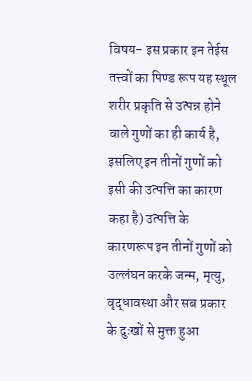विषय- इस प्रकार इन तेईस तत्त्वों का पिण्ड रूप यह स्थूल शरीर प्रकृति से उत्पन्न होने वाले गुणों का ही कार्य है, इसलिए इन तीनों गुणों को इसी की उत्पत्ति का कारण कहा है) उत्पत्ति के कारणरूप इन तीनों गुणों को उल्लंघन करके जन्म, मृत्यु, वृद्धावस्था और सब प्रकार के दुःखों से मुक्त हुआ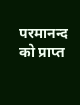परमानन्द को प्राप्त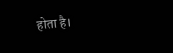होता है।